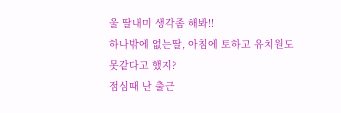울 딸내미 생각좀 해봐!!
하나밖에 없는딸, 아침에 토하고 유치원도 못같다고 했지?
점심때 난 출근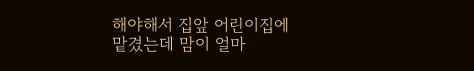해야해서 집앞 어린이집에 맡겼는데 맘이 얼마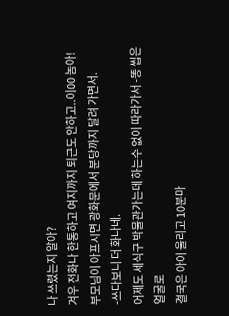나 쓰렸는지 알아?
겨우 전화나 한통하고 여지까지 퇴근도 안하고..이00 놈아!
부모님이 아프시면 광화문에서 분당까지 달려 가면서.
-쓰다보니 더 화나네.
어제도 세식구 박물관가는데 하는수 없이 따라가서 -똥 씹은 얼굴로
결국은 아이 울리고 10분마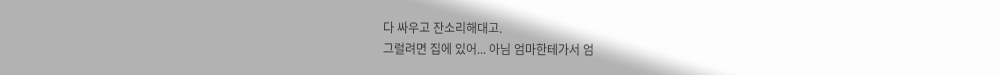다 싸우고 잔소리해대고.
그럴려면 집에 있어... 아님 엄마한테가서 엄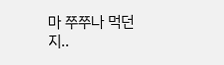마 쭈쭈나 먹던지..